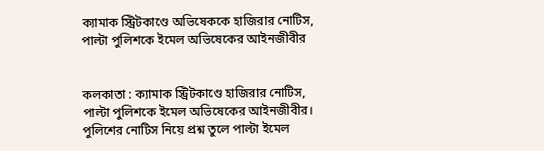ক্যামাক স্ট্রিটকাণ্ডে অভিষেককে হাজিরার নোটিস, পাল্টা পুলিশকে ইমেল অভিষেকের আইনজীবীর


কলকাতা : ক্যামাক স্ট্রিটকাণ্ডে হাজিরার নোটিস, পাল্টা পুলিশকে ইমেল অভিষেকের আইনজীবীর। পুলিশের নোটিস নিয়ে প্রশ্ন তুলে পাল্টা ইমেল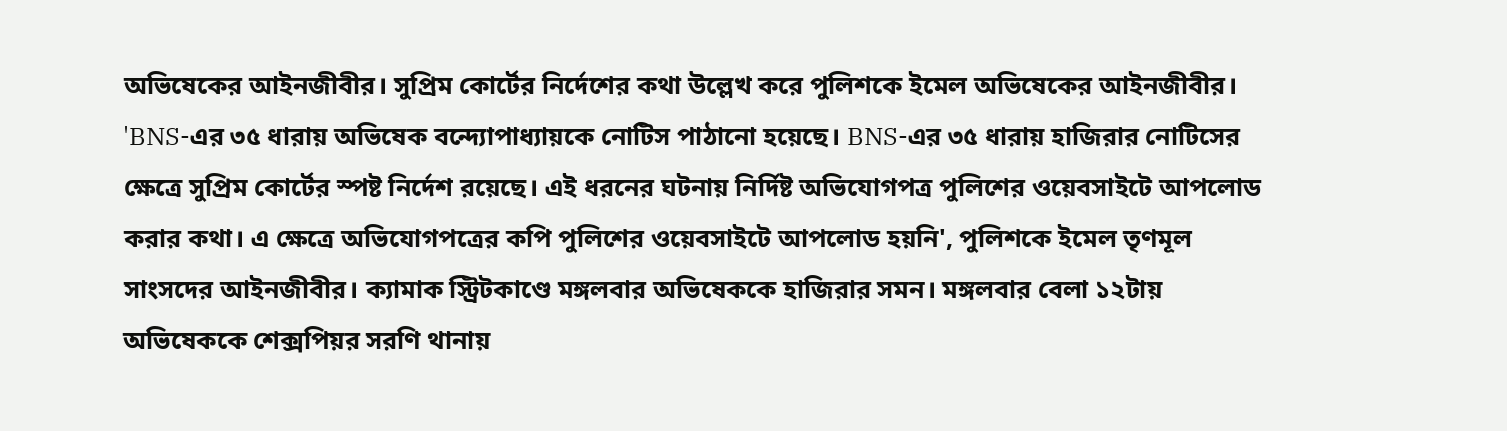অভিষেকের আইনজীবীর। সুপ্রিম কোর্টের নির্দেশের কথা উল্লেখ করে পুলিশকে ইমেল অভিষেকের আইনজীবীর। 'BNS-এর ৩৫ ধারায় অভিষেক বন্দ্যোপাধ্যায়কে নোটিস পাঠানো হয়েছে। BNS-এর ৩৫ ধারায় হাজিরার নোটিসের ক্ষেত্রে সুপ্রিম কোর্টের স্পষ্ট নির্দেশ রয়েছে। এই ধরনের ঘটনায় নির্দিষ্ট অভিযোগপত্র পুলিশের ওয়েবসাইটে আপলোড করার কথা। এ ক্ষেত্রে অভিযোগপত্রের কপি পুলিশের ওয়েবসাইটে আপলোড হয়নি', পুলিশকে ইমেল তৃণমূল সাংসদের আইনজীবীর। ক্যামাক স্ট্রিটকাণ্ডে মঙ্গলবার অভিষেককে হাজিরার সমন। মঙ্গলবার বেলা ১২টায় অভিষেককে শেক্সপিয়র সরণি থানায়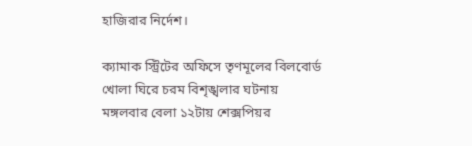হাজিরার নির্দেশ।

ক্যামাক স্ট্রিটের অফিসে তৃণমূলের বিলবোর্ড খোলা ঘিরে চরম বিশৃঙ্খলার ঘটনায় মঙ্গলবার বেলা ১২টায় শেক্সপিয়র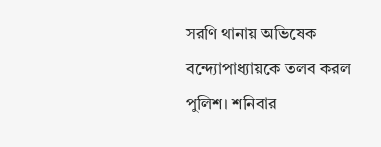সরণি থানায় অভিষেক বন্দ্যোপাধ্যায়কে তলব করল পুলিশ। শনিবার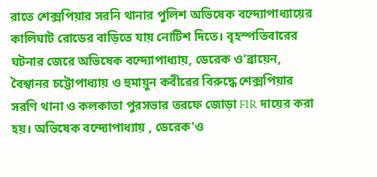রাতে শেক্সপিয়ার সরনি থানার পুলিশ অভিষেক বন্দ্যোপাধ্যায়ের কালিঘাট রোডের বাড়িতে যায় নোটিশ দিতে। বৃহস্পতিবারের ঘটনার জেরে অভিষেক বন্দ্যোপাধ্যায়, ডেরেক ও’ব্রায়েন, বৈশ্বানর চট্টোপাধ্যায় ও হুমায়ুন কবীরের বিরুদ্ধে শেক্সপিয়ার সরণি থানা ও কলকাতা পুরসভার তরফে জোড়া FIR দায়ের করা হয়। অভিষেক বন্দ্যোপাধ্যায় , ডেরেক'ও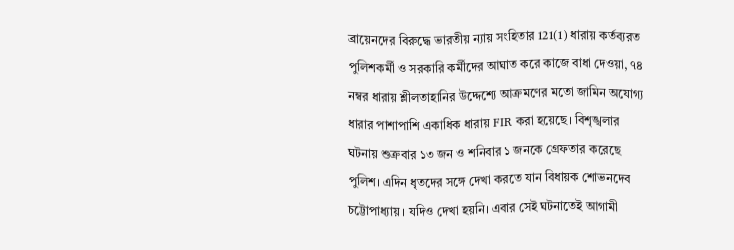ব্রায়েনদের বিরুদ্ধে ভারতীয় ন্যায় সংহিতার 121(1) ধারায় কর্তব্যরত পুলিশকর্মী ও সরকারি কর্মীদের আঘাত করে কাজে বাধা দেওয়া, ৭৪ নম্বর ধারায় শ্লীলতাহানির উদ্দেশ্যে আক্রমণের মতো জামিন অযোগ্য ধারার পাশাপাশি একাধিক ধারায় FIR করা হয়েছে। বিশৃঙ্খলার ঘটনায় শুক্রবার ১৩ জন ও শনিবার ১ জনকে গ্রেফতার করেছে পুলিশ। এদিন ধৃতদের সঙ্গে দেখা করতে যান বিধায়ক শোভনদেব চট্টোপাধ্যায় । যদিও দেখা হয়নি। এবার সেই ঘটনাতেই আগামী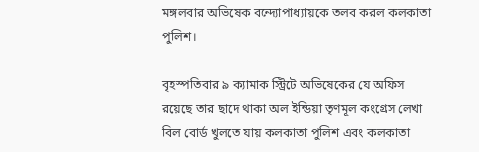মঙ্গলবার অভিষেক বন্দ্যোপাধ্যায়কে তলব করল কলকাতা পুলিশ।

বৃহস্পতিবার ৯ ক্যামাক স্ট্রিটে অভিষেকের যে অফিস রয়েছে তার ছাদে থাকা অল ইন্ডিয়া তৃণমূল কংগ্রেস লেখা বিল বোর্ড খুলতে যায় কলকাতা পুলিশ এবং কলকাতা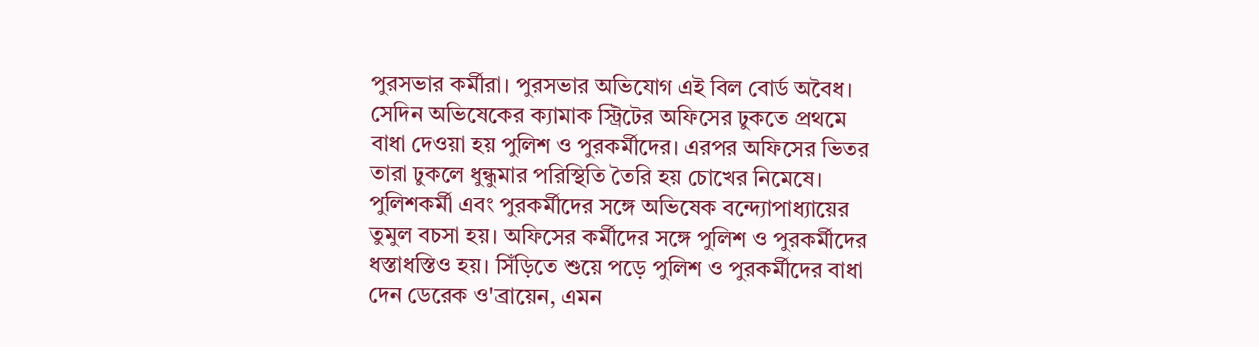পুরসভার কর্মীরা। পুরসভার অভিযোগ এই বিল বোর্ড অবৈধ। সেদিন অভিষেকের ক্যামাক স্ট্রিটের অফিসের ঢুকতে প্রথমে বাধা দেওয়া হয় পুলিশ ও পুরকর্মীদের। এরপর অফিসের ভিতর তারা ঢুকলে ধুন্ধুমার পরিস্থিতি তৈরি হয় চোখের নিমেষে। পুলিশকর্মী এবং পুরকর্মীদের সঙ্গে অভিষেক বন্দ্যোপাধ্যায়ের তুমুল বচসা হয়। অফিসের কর্মীদের সঙ্গে পুলিশ ও পুরকর্মীদের ধস্তাধস্তিও হয়। সিঁড়িতে শুয়ে পড়ে পুলিশ ও পুরকর্মীদের বাধা দেন ডেরেক ও'ব্রায়েন, এমন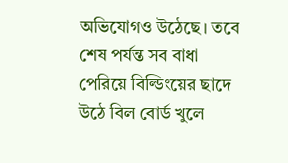অভিযোগও উঠেছে। তবে শেষ পর্যন্ত সব বাধা পেরিয়ে বিল্ডিংয়ের ছাদে উঠে বিল বোর্ড খুলে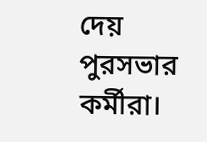দেয় পুরসভার কর্মীরা।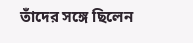তাঁদের সঙ্গে ছিলেন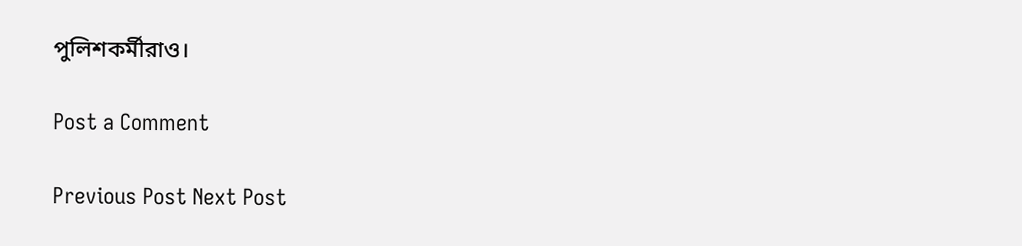পুলিশকর্মীরাও।

Post a Comment

Previous Post Next Post